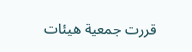قررت جمعية هيئات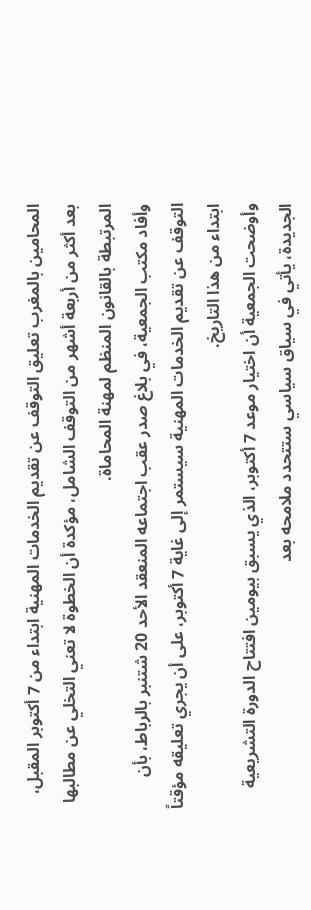المحامين بالمغرب تعليق التوقف عن تقديم الخدمات المهنية ابتداء من 7 أكتوبر المقبل، بعد أكثر من أربعة أشهر من التوقف الشامل، مؤكدة أن الخطوة لا تعني التخلي عن مطالبها المرتبطة بالقانون المنظم لمهنة المحاماة.
وأفاد مكتب الجمعية، في بلاغ صدر عقب اجتماعه المنعقد الأحد 20 شتنبر بالرباط، بأن التوقف عن تقديم الخدمات المهنية سيستمر إلى غاية 7 أكتوبر، على أن يجري تعليقه مؤقتاً ابتداء من هذا التاريخ.
وأوضحت الجمعية أن اختيار موعد 7 أكتوبر، الذي يسبق بيومين افتتاح الدورة التشريعية الجديدة، يأتي في سياق سياسي ستتحدد ملامحه بعد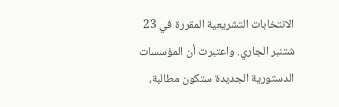الانتخابات التشريعية المقررة في 23 شتنبر الجاري. واعتبرت أن المؤسسات الدستورية الجديدة ستكون مطالبة،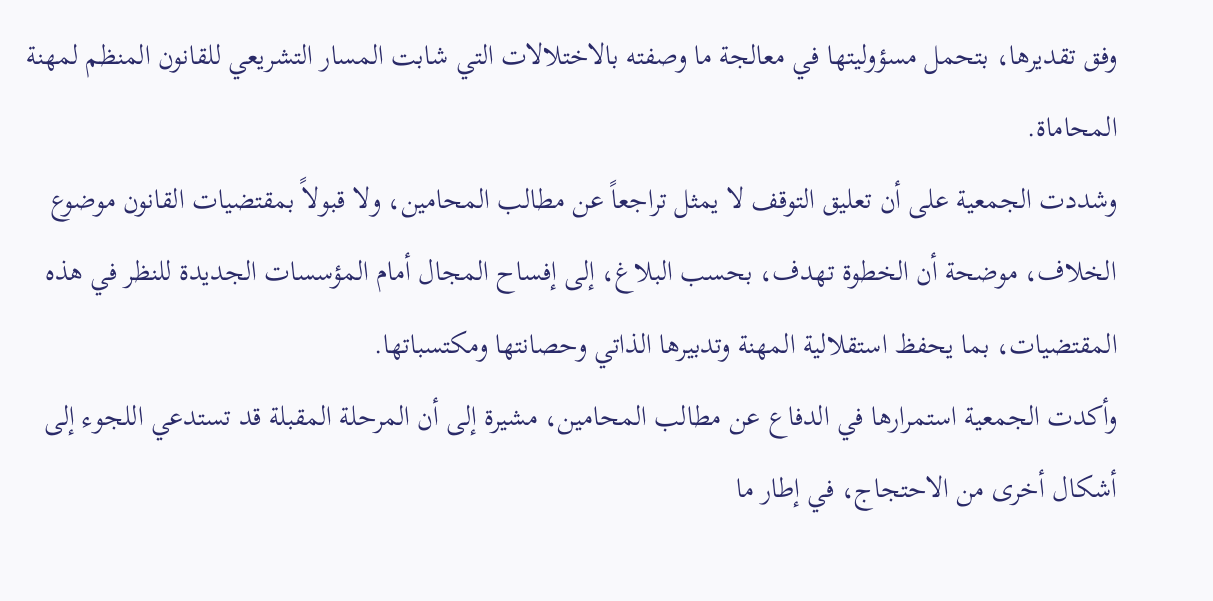وفق تقديرها، بتحمل مسؤوليتها في معالجة ما وصفته بالاختلالات التي شابت المسار التشريعي للقانون المنظم لمهنة المحاماة.
وشددت الجمعية على أن تعليق التوقف لا يمثل تراجعاً عن مطالب المحامين، ولا قبولاً بمقتضيات القانون موضوع الخلاف، موضحة أن الخطوة تهدف، بحسب البلاغ، إلى إفساح المجال أمام المؤسسات الجديدة للنظر في هذه المقتضيات، بما يحفظ استقلالية المهنة وتدبيرها الذاتي وحصانتها ومكتسباتها.
وأكدت الجمعية استمرارها في الدفاع عن مطالب المحامين، مشيرة إلى أن المرحلة المقبلة قد تستدعي اللجوء إلى أشكال أخرى من الاحتجاج، في إطار ما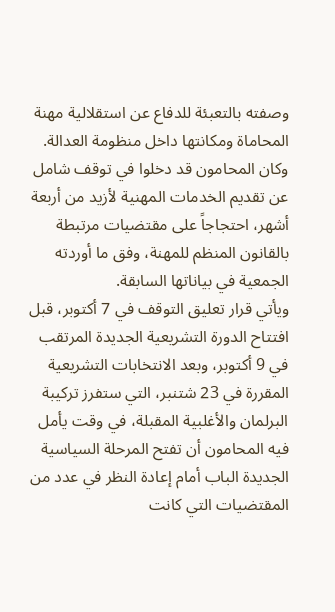وصفته بالتعبئة للدفاع عن استقلالية مهنة المحاماة ومكانتها داخل منظومة العدالة.
وكان المحامون قد دخلوا في توقف شامل عن تقديم الخدمات المهنية لأزيد من أربعة أشهر، احتجاجاً على مقتضيات مرتبطة بالقانون المنظم للمهنة، وفق ما أوردته الجمعية في بياناتها السابقة.
ويأتي قرار تعليق التوقف في 7 أكتوبر، قبل افتتاح الدورة التشريعية الجديدة المرتقب في 9 أكتوبر، وبعد الانتخابات التشريعية المقررة في 23 شتنبر، التي ستفرز تركيبة البرلمان والأغلبية المقبلة، في وقت يأمل فيه المحامون أن تفتح المرحلة السياسية الجديدة الباب أمام إعادة النظر في عدد من المقتضيات التي كانت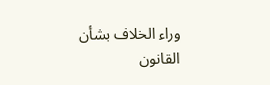وراء الخلاف بشأن القانون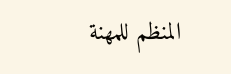المنظم للمهنة